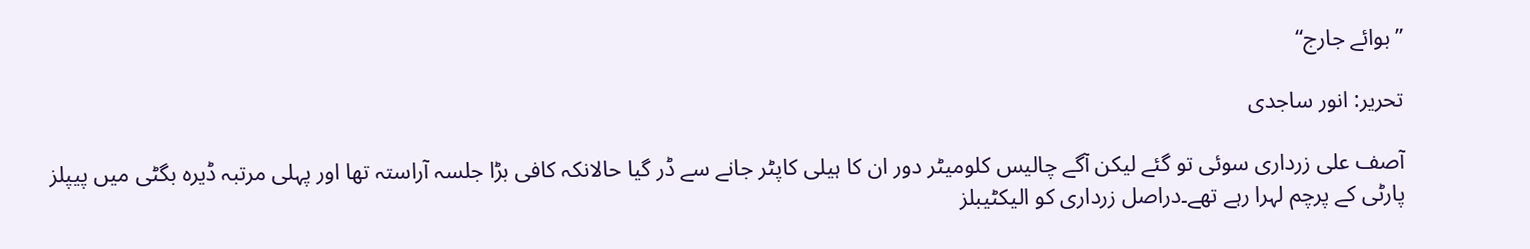”بوائے جارج“

تحریر: انور ساجدی

آصف علی زرداری سوئی تو گئے لیکن آگے چالیس کلومیٹر دور ان کا ہیلی کاپٹر جانے سے ڈر گیا حالانکہ کافی بڑا جلسہ آراستہ تھا اور پہلی مرتبہ ڈیرہ بگٹی میں پیپلز پارٹی کے پرچم لہرا رہے تھے۔دراصل زرداری کو الیکٹیبلز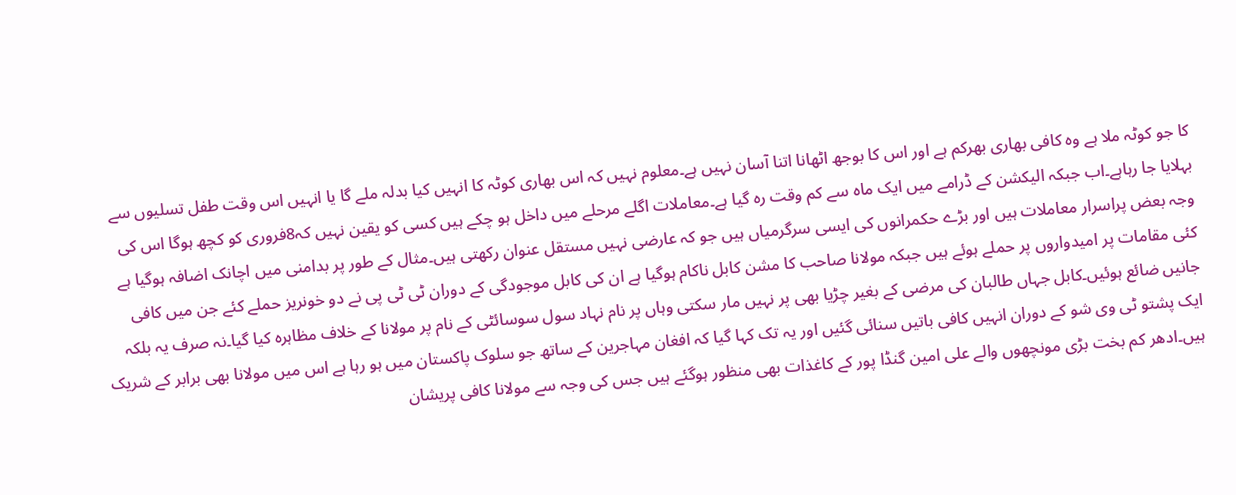کا جو کوٹہ ملا ہے وہ کافی بھاری بھرکم ہے اور اس کا بوجھ اٹھانا اتنا آسان نہیں ہے۔معلوم نہیں کہ اس بھاری کوٹہ کا انہیں کیا بدلہ ملے گا یا انہیں اس وقت طفل تسلیوں سے بہلایا جا رہاہے۔اب جبکہ الیکشن کے ڈرامے میں ایک ماہ سے کم وقت رہ گیا ہے۔معاملات اگلے مرحلے میں داخل ہو چکے ہیں کسی کو یقین نہیں کہ8فروری کو کچھ ہوگا اس کی وجہ بعض پراسرار معاملات ہیں اور بڑے حکمرانوں کی ایسی سرگرمیاں ہیں جو کہ عارضی نہیں مستقل عنوان رکھتی ہیں۔مثال کے طور پر بدامنی میں اچانک اضافہ ہوگیا ہے کئی مقامات پر امیدواروں پر حملے ہوئے ہیں جبکہ مولانا صاحب کا مشن کابل ناکام ہوگیا ہے ان کی کابل موجودگی کے دوران ٹی ٹی پی نے دو خونریز حملے کئے جن میں کافی جانیں ضائع ہوئیں۔کابل جہاں طالبان کی مرضی کے بغیر چڑیا بھی پر نہیں مار سکتی وہاں پر نام نہاد سول سوسائٹی کے نام پر مولانا کے خلاف مظاہرہ کیا گیا۔نہ صرف یہ بلکہ ایک پشتو ٹی وی شو کے دوران انہیں کافی باتیں سنائی گئیں اور یہ تک کہا گیا کہ افغان مہاجرین کے ساتھ جو سلوک پاکستان میں ہو رہا ہے اس میں مولانا بھی برابر کے شریک ہیں۔ادھر کم بخت بڑی مونچھوں والے علی امین گنڈا پور کے کاغذات بھی منظور ہوگئے ہیں جس کی وجہ سے مولانا کافی پریشان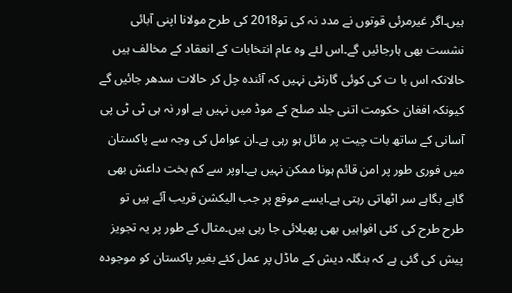ہیں۔اگر غیرمرئی قوتوں نے مدد نہ کی تو2018 کی طرح مولانا اپنی آبائی نشست بھی ہارجائیں گے۔اس لئے وہ عام انتخابات کے انعقاد کے مخالف ہیں حالانکہ اس با ت کی کوئی گارنٹی نہیں کہ آئندہ چل کر حالات سدھر جائیں گے کیونکہ افغان حکومت اتنی جلد صلح کے موڈ میں نہیں ہے اور نہ ہی ٹی ٹی پی آسانی کے ساتھ بات چیت پر مائل ہو رہی ہے۔ان عوامل کی وجہ سے پاکستان میں فوری طور پر امن قائم ہونا ممکن نہیں ہے۔اوپر سے کم بخت داعش بھی گاہے بگاہے سر اٹھاتی رہتی ہے۔ایسے موقع پر جب الیکشن قریب آئے ہیں تو طرح طرح کی کئی افواہیں بھی پھیلائی جا رہی ہیں۔مثال کے طور پر یہ تجویز پیش کی گئی ہے کہ بنگلہ دیش کے ماڈل پر عمل کئے بغیر پاکستان کو موجودہ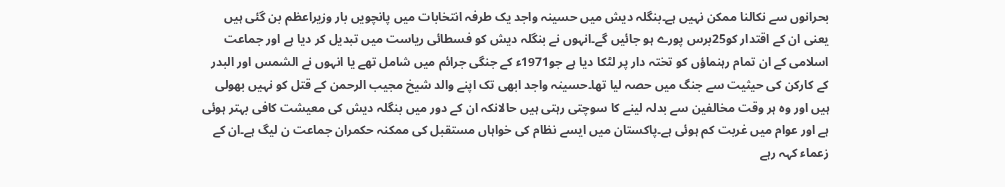بحرانوں سے نکالنا ممکن نہیں ہے۔بنگلہ دیش میں حسینہ واجد یک طرفہ انتخابات میں پانچویں بار وزیراعظم بن گئی ہیں یعنی ان کے اقتدار کو25برس پورے ہو جائیں گے۔انہوں نے بنگلہ دیش کو فسطائی ریاست میں تبدیل کر دیا ہے اور جماعت اسلامی کے ان تمام رہنماؤں کو تختہ دار پر لٹکا دیا ہے جو1971ء کے جنگی جرائم میں شامل تھے یا انہوں نے الشمس اور البدر کے کارکن کی حیثیت سے جنگ میں حصہ لیا تھا۔حسینہ واجد ابھی تک اپنے والد شیخ مجیب الرحمن کے قتل کو نہیں بھولی ہیں اور وہ ہر وقت مخالفین سے بدلہ لینے کا سوچتی رہتی ہیں حالانکہ ان کے دور میں بنگلہ دیش کی معیشت کافی بہتر ہوئی ہے اور عوام میں غربت کم ہوئی ہے۔پاکستان میں ایسے نظام کی خواہاں مستقبل کی ممکنہ حکمران جماعت ن لیگ ہے۔ان کے زعماء کہہ رہے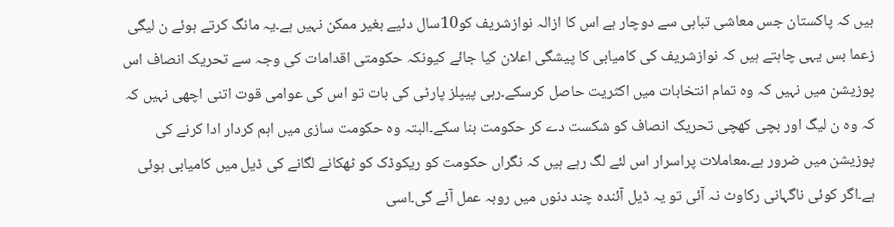ہیں کہ پاکستان جس معاشی تباہی سے دوچار ہے اس کا ازالہ نوازشریف کو10سال دئیے بغیر ممکن نہیں ہے۔یہ مانگ کرتے ہوئے ن لیگی زعما بس یہی چاہتے ہیں کہ نوازشریف کی کامیابی کا پیشگی اعلان کیا جائے کیونکہ حکومتی اقدامات کی وجہ سے تحریک انصاف اس پوزیشن میں نہیں کہ وہ تمام انتخابات میں اکثریت حاصل کرسکے۔رہی پیپلز پارٹی کی بات تو اس کی عوامی قوت اتنی اچھی نہیں کہ کہ وہ ن لیگ اور بچی کھچی تحریک انصاف کو شکست دے کر حکومت بنا سکے۔البتہ وہ حکومت سازی میں اہم کردار ادا کرنے کی پوزیشن میں ضرور ہے۔معاملات پراسرار اس لئے لگ رہے ہیں کہ نگراں حکومت کو ریکوڈک کو ٹھکانے لگانے کی ڈیل میں کامیابی ہوئی ہے۔اگر کوئی ناگہانی رکاوٹ نہ آئی تو یہ ڈیل آئندہ چند دنوں میں روبہ عمل آئے گی۔اسی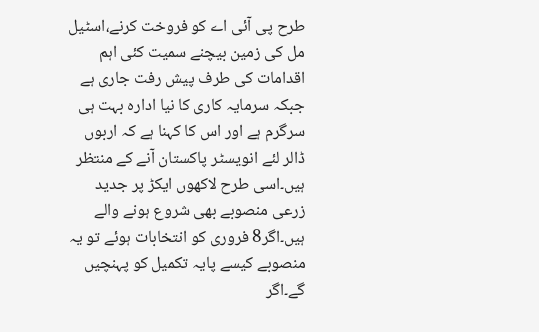طرح پی آئی اے کو فروخت کرنے،اسٹیل مل کی زمین بیچنے سمیت کئی اہم اقدامات کی طرف پیش رفت جاری ہے جبکہ سرمایہ کاری کا نیا ادارہ بہت ہی سرگرم ہے اور اس کا کہنا ہے کہ اربوں ڈالر لئے انویسٹر پاکستان آنے کے منتظر ہیں۔اسی طرح لاکھوں ایکڑ پر جدید زرعی منصوبے بھی شروع ہونے والے ہیں۔اگر8 فروری کو انتخابات ہوئے تو یہ منصوبے کیسے پایہ تکمیل کو پہنچیں گے۔اگر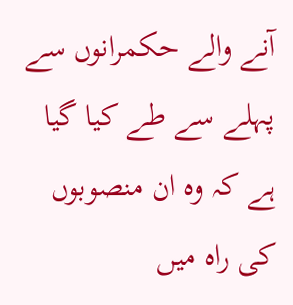آنے والے حکمرانوں سے پہلے سے طے کیا گیا ہے کہ وہ ان منصوبوں کی راہ میں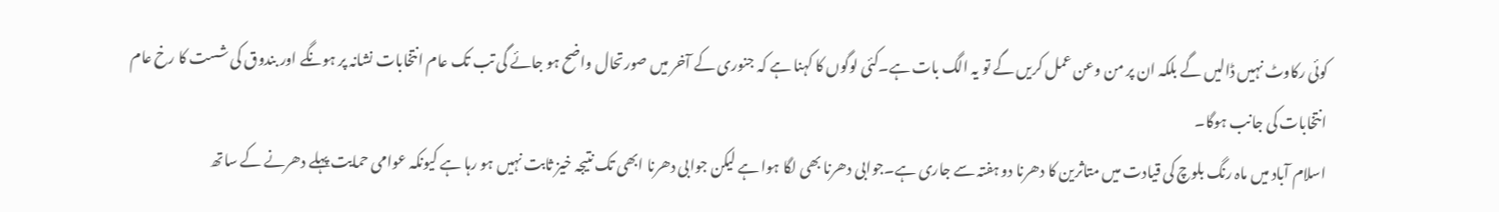کوئی رکاوٹ نہیں ڈالیں گے بلکہ ان پر من وعن عمل کریں گے تو یہ الگ بات ہے۔کئی لوگوں کا کہنا ہے کہ جنوری کے آخر میں صورتحال واضح ہو جائے گی تب تک عام انتخابات نشانہ پر ہونگے اور بندوق کی شست کا رخ عام انتخابات کی جانب ہوگا۔
اسلام آباد میں ماہ رنگ بلوچ کی قیادت میں متاثرین کا دھرنا دو ہفتہ سے جاری ہے۔جوابی دھرنا بھی لگا ہوا ہے لیکن جوابی دھرنا ابھی تک نتیجہ خیز ثابت نہیں ہو رہا ہے کیونکہ عوامی حمایت پہلے دھرنے کے ساتھ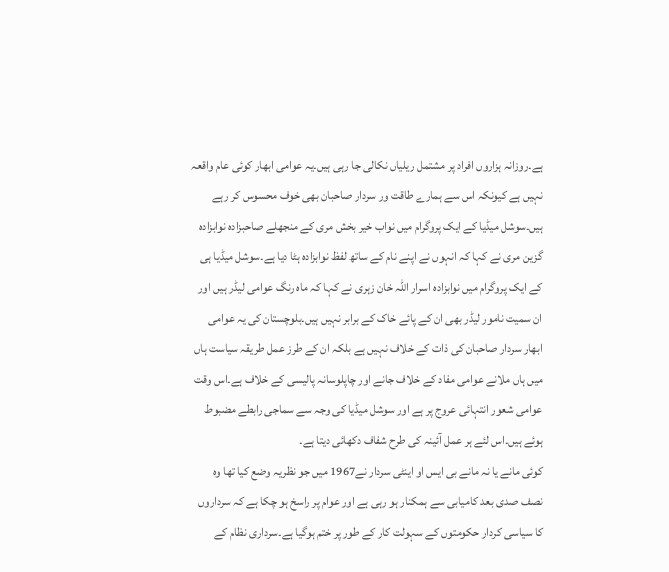ہے۔روزانہ ہزاروں افراد پر مشتمل ریلیاں نکالی جا رہی ہیں۔یہ عوامی ابھار کوئی عام واقعہ نہیں ہے کیونکہ اس سے ہمارے طاقت ور سردار صاحبان بھی خوف محسوس کر رہے ہیں۔سوشل میڈیا کے ایک پروگرام میں نواب خیر بخش مری کے منجھلے صاحبزادہ نوابزادہ گزین مری نے کہا کہ انہوں نے اپنے نام کے ساتھ لفظ نوابزادہ ہٹا دیا ہے۔سوشل میڈیا ہی کے ایک پروگرام میں نوابزادہ اسرار اللہ خان زہری نے کہا کہ ماہ رنگ عوامی لیڈر ہیں اور ان سمیت نامور لیڈر بھی ان کے پائے خاک کے برابر نہیں ہیں۔بلوچستان کی یہ عوامی ابھار سردار صاحبان کی ذات کے خلاف نہیں ہے بلکہ ان کے طرز عمل طریقہ سیاست ہاں میں ہاں ملانے عوامی مفاد کے خلاف جانے اور چاپلوسانہ پالیسی کے خلاف ہے۔اس وقت عوامی شعور انتہائی عروج پر ہے اور سوشل میڈیا کی وجہ سے سماجی رابطے مضبوط ہوئے ہیں۔اس لئے ہر عمل آئینہ کی طرح شفاف دکھائی دیتا ہے۔
کوئی مانے یا نہ مانے بی ایس او اینٹی سردار نے1967 میں جو نظریہ وضع کیا تھا وہ نصف صدی بعد کامیابی سے ہمکنار ہو رہی ہے اور عوام پر راسخ ہو چکا ہے کہ سرداروں کا سیاسی کردار حکومتوں کے سہولت کار کے طور پر ختم ہوگیا ہے۔سرداری نظام کے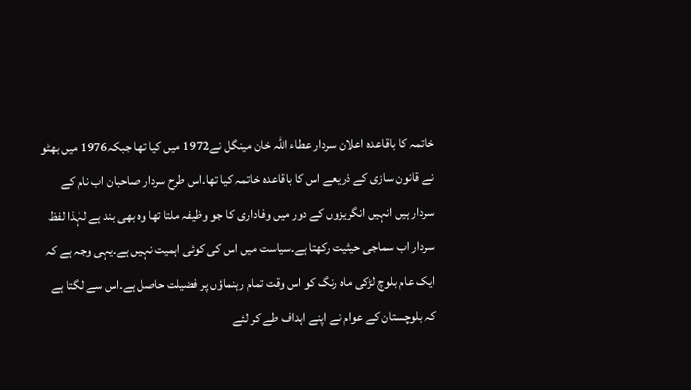خاتمہ کا باقاعدہ اعلان سردار عطاء اللہ خان مینگل نے1972 میں کیا تھا جبکہ1976 میں بھٹو نے قانون سازی کے ذریعے اس کا باقاعدہ خاتمہ کیا تھا۔اس طرح سردار صاحبان اب نام کے سردار ہیں انہیں انگریزوں کے دور میں وفاداری کا جو وظیفہ ملتا تھا وہ بھی بند ہے لہٰذا لفظ سردار اب سماجی حیثیت رکھتا ہے۔سیاست میں اس کی کوئی اہمیت نہیں ہے۔یہی وجہ ہے کہ ایک عام بلوچ لڑکی ماہ رنگ کو اس وقت تمام رہنماؤں پر فضیلت حاصل ہے۔اس سے لگتا ہے کہ بلوچستان کے عوام نے اپنے اہداف طے کر لئے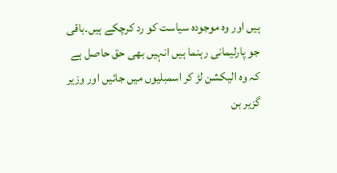ہیں اور وہ موجودہ سیاست کو رد کرچکے ہیں۔باقی جو پارلیمانی رہنما ہیں انہیں بھی حق حاصل ہے کہ وہ الیکشن لڑ کر اسمبلیوں میں جائیں اور وزیر گزیر بن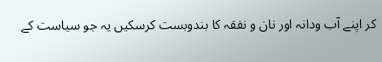کر اپنے آب ودانہ اور نان و نفقہ کا بندوبست کرسکیں یہ جو سیاست کے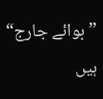”بوائے جارج“ ہیں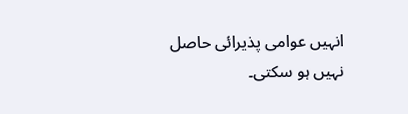انہیں عوامی پذیرائی حاصل نہیں ہو سکتی۔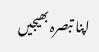اپنا تبصرہ بھیجیں